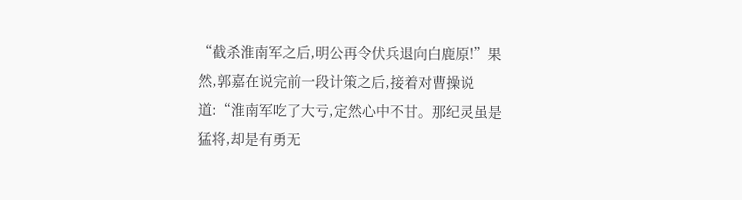“截杀淮南军之后,明公再令伏兵退向白鹿原!”果然,郭嘉在说完前一段计策之后,接着对曹操说道:“淮南军吃了大亏,定然心中不甘。那纪灵虽是猛将,却是有勇无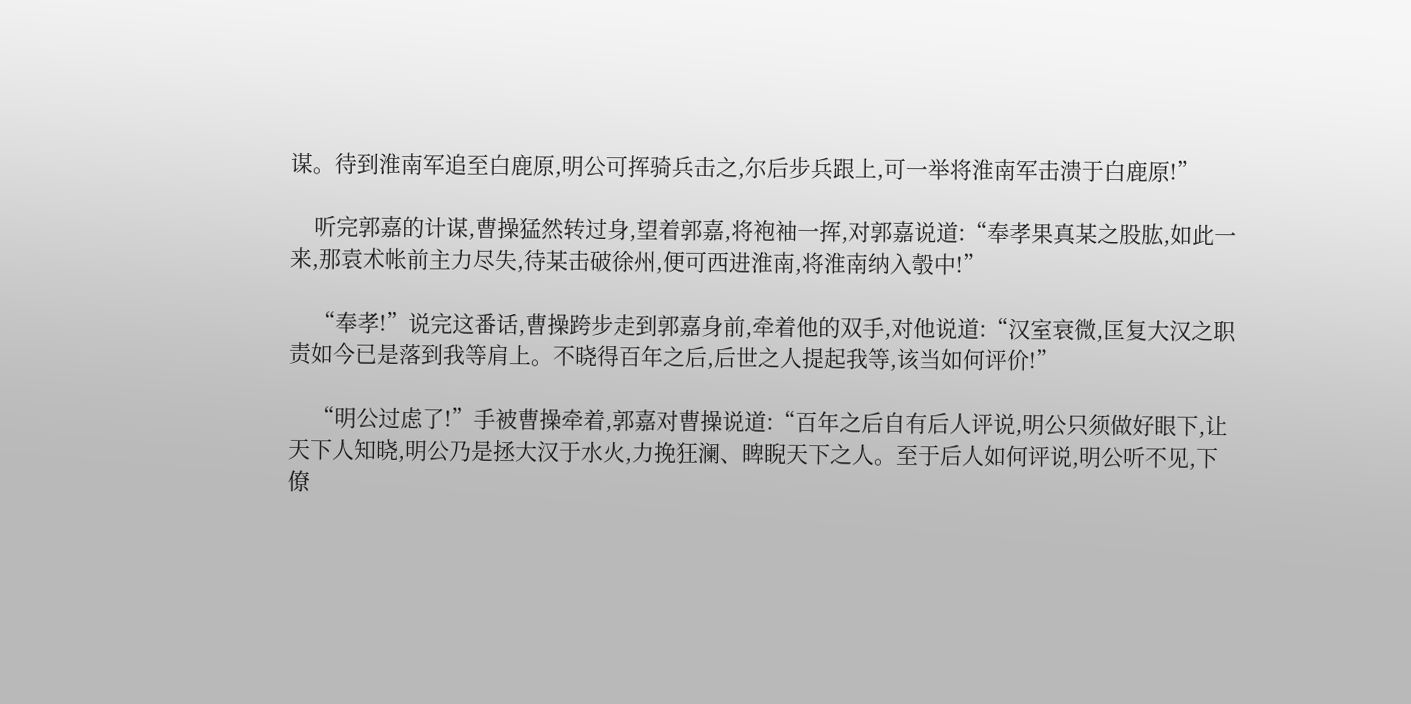谋。待到淮南军追至白鹿原,明公可挥骑兵击之,尔后步兵跟上,可一举将淮南军击溃于白鹿原!”

    听完郭嘉的计谋,曹操猛然转过身,望着郭嘉,将袍袖一挥,对郭嘉说道:“奉孝果真某之股肱,如此一来,那袁术帐前主力尽失,待某击破徐州,便可西进淮南,将淮南纳入彀中!”

    “奉孝!”说完这番话,曹操跨步走到郭嘉身前,牵着他的双手,对他说道:“汉室衰微,匡复大汉之职责如今已是落到我等肩上。不晓得百年之后,后世之人提起我等,该当如何评价!”

    “明公过虑了!”手被曹操牵着,郭嘉对曹操说道:“百年之后自有后人评说,明公只须做好眼下,让天下人知晓,明公乃是拯大汉于水火,力挽狂澜、睥睨天下之人。至于后人如何评说,明公听不见,下僚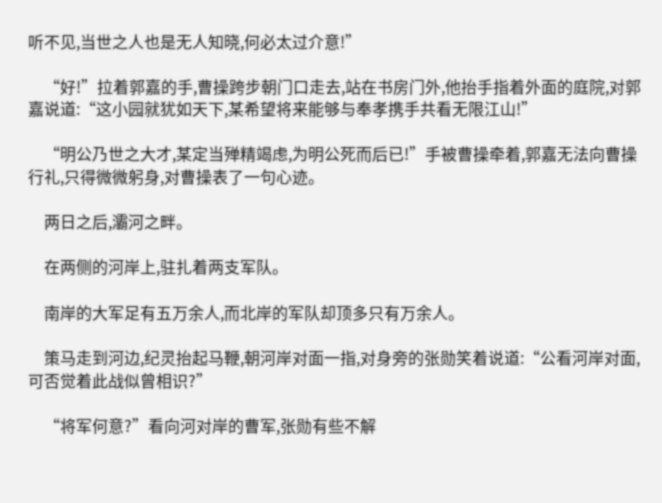听不见,当世之人也是无人知晓,何必太过介意!”

    “好!”拉着郭嘉的手,曹操跨步朝门口走去,站在书房门外,他抬手指着外面的庭院,对郭嘉说道:“这小园就犹如天下,某希望将来能够与奉孝携手共看无限江山!”

    “明公乃世之大才,某定当殚精竭虑,为明公死而后已!”手被曹操牵着,郭嘉无法向曹操行礼,只得微微躬身,对曹操表了一句心迹。

    两日之后,灞河之畔。

    在两侧的河岸上,驻扎着两支军队。

    南岸的大军足有五万余人,而北岸的军队却顶多只有万余人。

    策马走到河边,纪灵抬起马鞭,朝河岸对面一指,对身旁的张勋笑着说道:“公看河岸对面,可否觉着此战似曾相识?”

    “将军何意?”看向河对岸的曹军,张勋有些不解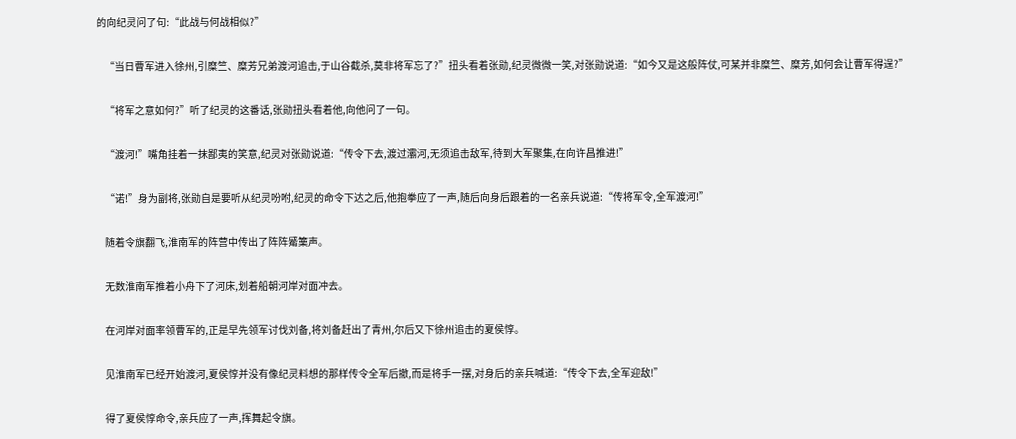的向纪灵问了句:“此战与何战相似?”

    “当日曹军进入徐州,引糜竺、糜芳兄弟渡河追击,于山谷截杀,莫非将军忘了?”扭头看着张勋,纪灵微微一笑,对张勋说道:“如今又是这般阵仗,可某并非糜竺、糜芳,如何会让曹军得逞?”

    “将军之意如何?”听了纪灵的这番话,张勋扭头看着他,向他问了一句。

    “渡河!”嘴角挂着一抹鄙夷的笑意,纪灵对张勋说道:“传令下去,渡过灞河,无须追击敌军,待到大军聚集,在向许昌推进!”

    “诺!”身为副将,张勋自是要听从纪灵吩咐,纪灵的命令下达之后,他抱拳应了一声,随后向身后跟着的一名亲兵说道:“传将军令,全军渡河!”

    随着令旗翻飞,淮南军的阵营中传出了阵阵觱篥声。

    无数淮南军推着小舟下了河床,划着船朝河岸对面冲去。

    在河岸对面率领曹军的,正是早先领军讨伐刘备,将刘备赶出了青州,尔后又下徐州追击的夏侯惇。

    见淮南军已经开始渡河,夏侯惇并没有像纪灵料想的那样传令全军后撤,而是将手一摆,对身后的亲兵喊道:“传令下去,全军迎敌!”

    得了夏侯惇命令,亲兵应了一声,挥舞起令旗。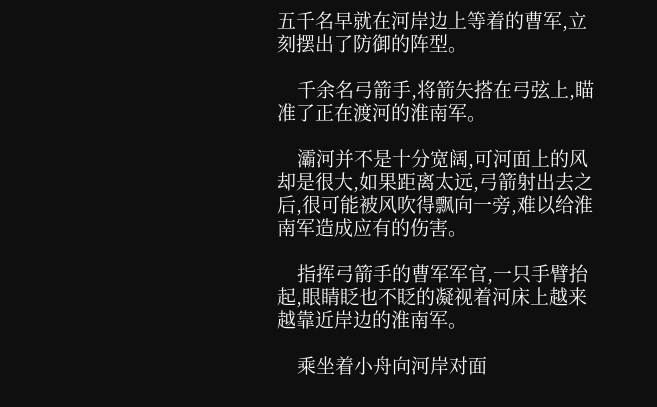五千名早就在河岸边上等着的曹军,立刻摆出了防御的阵型。

    千余名弓箭手,将箭矢搭在弓弦上,瞄准了正在渡河的淮南军。

    灞河并不是十分宽阔,可河面上的风却是很大,如果距离太远,弓箭射出去之后,很可能被风吹得飘向一旁,难以给淮南军造成应有的伤害。

    指挥弓箭手的曹军军官,一只手臂抬起,眼睛眨也不眨的凝视着河床上越来越靠近岸边的淮南军。

    乘坐着小舟向河岸对面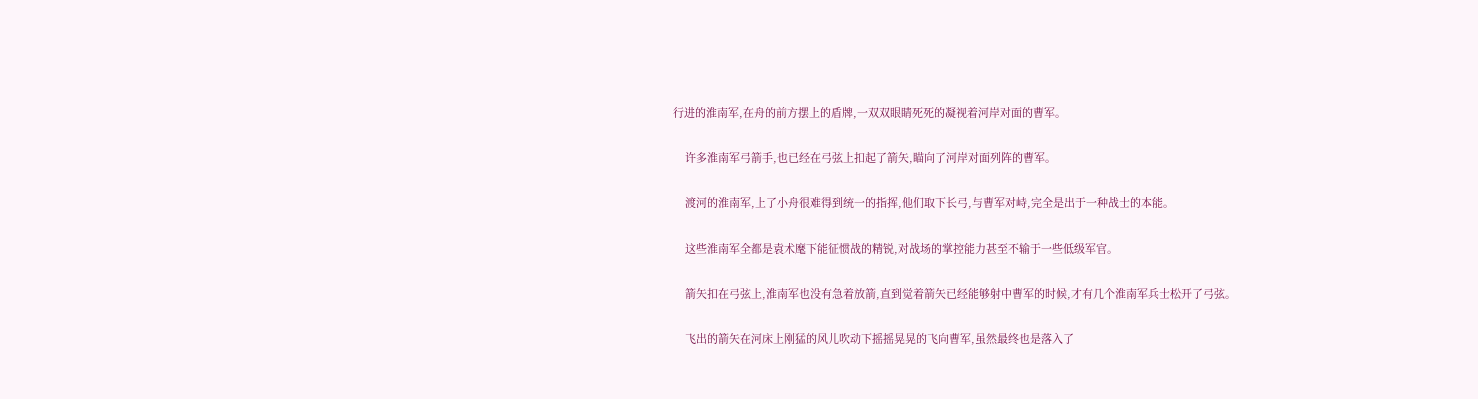行进的淮南军,在舟的前方摆上的盾牌,一双双眼睛死死的凝视着河岸对面的曹军。

    许多淮南军弓箭手,也已经在弓弦上扣起了箭矢,瞄向了河岸对面列阵的曹军。

    渡河的淮南军,上了小舟很难得到统一的指挥,他们取下长弓,与曹军对峙,完全是出于一种战士的本能。

    这些淮南军全都是袁术麾下能征惯战的精锐,对战场的掌控能力甚至不输于一些低级军官。

    箭矢扣在弓弦上,淮南军也没有急着放箭,直到觉着箭矢已经能够射中曹军的时候,才有几个淮南军兵士松开了弓弦。

    飞出的箭矢在河床上刚猛的风儿吹动下摇摇晃晃的飞向曹军,虽然最终也是落入了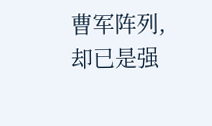曹军阵列,却已是强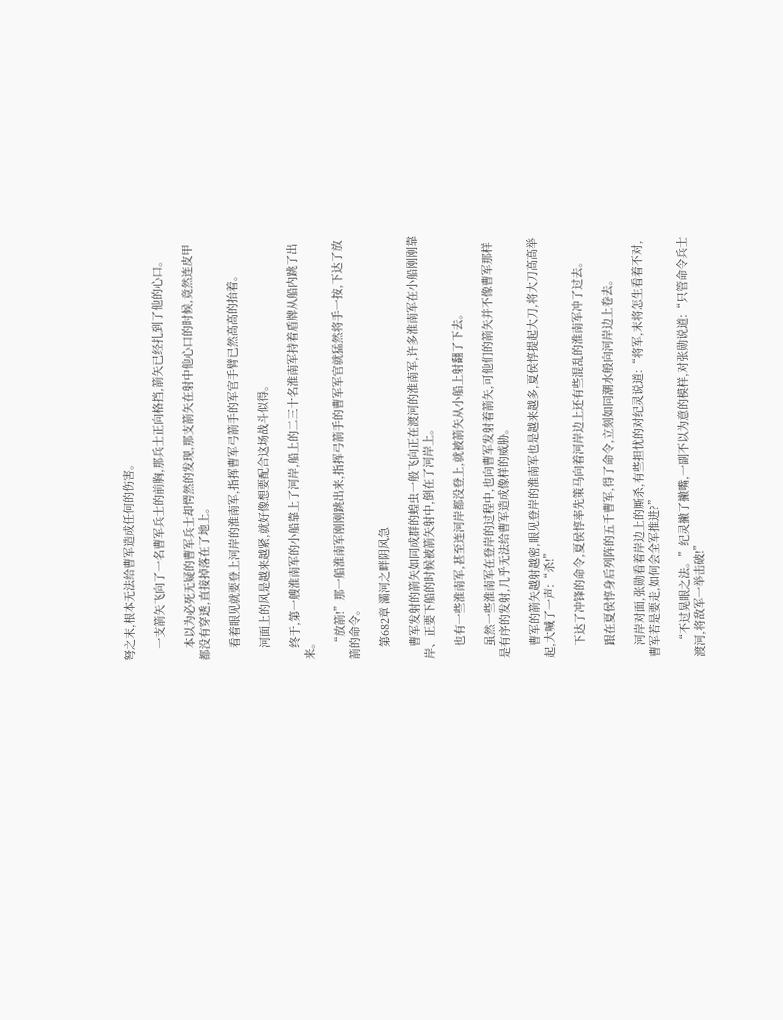弩之末,根本无法给曹军造成任何的伤害。

    一支箭矢飞向了一名曹军兵士的前胸,那兵士正向格挡,箭矢已经扎到了他的心口。

    本以为必死无疑的曹军兵士却愕然的发现,那支箭矢在射中他心口的时候,竟然连皮甲都没有穿透,直接掉落在了地上。

    看着眼见就要登上河岸的淮南军,指挥曹军弓箭手的军官手臂已然高高的抬着。

    河面上的风是越来越紧,就好像想要配合这场战斗似得。

    终于,第一艘淮南军的小船靠上了河岸,船上的二三十名淮南军持着盾牌从船内跳了出来。

    “放箭!”那一船淮南军刚刚跳出来,指挥弓箭手的曹军军官就猛然将手一按,下达了放箭的命令。

    第682章 灞河之畔阴风急

    曹军发射的箭矢如同成群的蝗虫一般飞向正在渡河的淮南军,许多淮南军在小船刚刚靠岸、正要下船的时候被箭矢射中,倒在了河岸上。

    也有一些淮南军,甚至连河岸都没登上,就被箭矢从小船上射翻了下去。

    虽然一些淮南军在登岸的过程中,也向曹军发射着箭矢,可他们的箭矢并不像曹军那样是有序的发射,几乎无法给曹军造成像样的威胁。

    曹军的箭矢越射越密,眼见登岸的淮南军也是越来越多,夏侯惇提起大刀,将大刀高高举起,大喊了一声:“杀!”

    下达了冲锋的命令,夏侯惇率先策马向着河岸边上还有些混乱的淮南军冲了过去。

    跟在夏侯惇身后列阵的五千曹军,得了命令,立刻如同潮水般向河岸边上卷去。

    河岸对面,张勋看着岸边上的厮杀,有些担忧的对纪灵说道:“将军,末将怎生看着不对,曹军若是要走,如何会全军推进?”

    “不过晃眼之法。”纪灵撇了撇嘴,一副不以为意的模样,对张勋说道:“只管命令兵士渡河,将敌军一举击破!”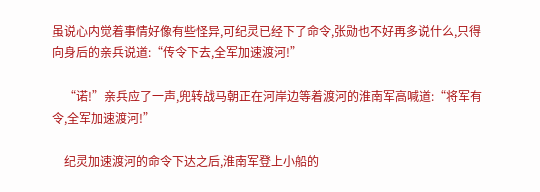虽说心内觉着事情好像有些怪异,可纪灵已经下了命令,张勋也不好再多说什么,只得向身后的亲兵说道:“传令下去,全军加速渡河!”

    “诺!”亲兵应了一声,兜转战马朝正在河岸边等着渡河的淮南军高喊道:“将军有令,全军加速渡河!”

    纪灵加速渡河的命令下达之后,淮南军登上小船的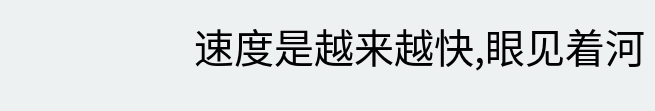速度是越来越快,眼见着河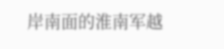岸南面的淮南军越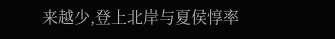来越少,登上北岸与夏侯惇率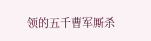领的五千曹军厮杀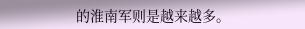的淮南军则是越来越多。